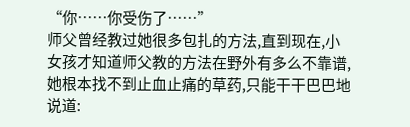“你……你受伤了……”
师父曾经教过她很多包扎的方法,直到现在,小女孩才知道师父教的方法在野外有多么不靠谱,她根本找不到止血止痛的草药,只能干干巴巴地说道: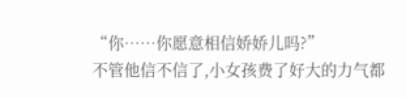“你……你愿意相信娇娇儿吗?”
不管他信不信了,小女孩费了好大的力气都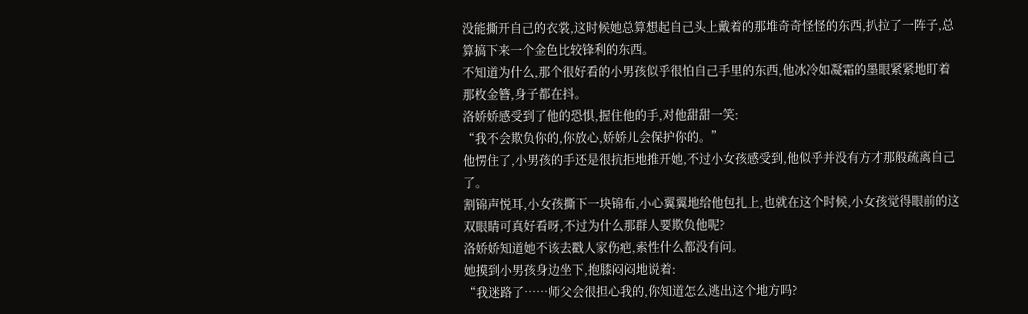没能撕开自己的衣裳,这时候她总算想起自己头上戴着的那堆奇奇怪怪的东西,扒拉了一阵子,总算搞下来一个金色比较锋利的东西。
不知道为什么,那个很好看的小男孩似乎很怕自己手里的东西,他冰冷如凝霜的墨眼紧紧地盯着那枚金簪,身子都在抖。
洛娇娇感受到了他的恐惧,握住他的手,对他甜甜一笑:
“我不会欺负你的,你放心,娇娇儿会保护你的。”
他愣住了,小男孩的手还是很抗拒地推开她,不过小女孩感受到,他似乎并没有方才那般疏离自己了。
割锦声悦耳,小女孩撕下一块锦布,小心翼翼地给他包扎上,也就在这个时候,小女孩觉得眼前的这双眼睛可真好看呀,不过为什么那群人要欺负他呢?
洛娇娇知道她不该去戳人家伤疤,索性什么都没有问。
她摸到小男孩身边坐下,抱膝闷闷地说着:
“我迷路了……师父会很担心我的,你知道怎么逃出这个地方吗?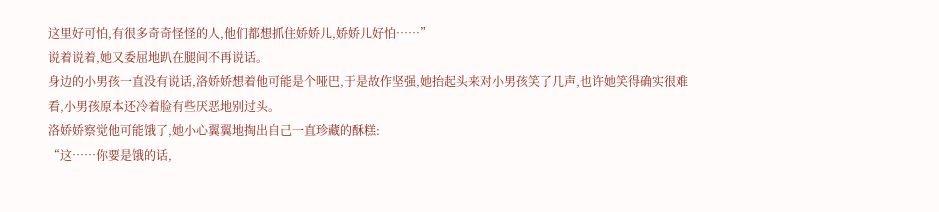这里好可怕,有很多奇奇怪怪的人,他们都想抓住娇娇儿,娇娇儿好怕……”
说着说着,她又委屈地趴在腿间不再说话。
身边的小男孩一直没有说话,洛娇娇想着他可能是个哑巴,于是故作坚强,她抬起头来对小男孩笑了几声,也许她笑得确实很难看,小男孩原本还冷着脸有些厌恶地别过头。
洛娇娇察觉他可能饿了,她小心翼翼地掏出自己一直珍藏的酥糕:
“这……你要是饿的话,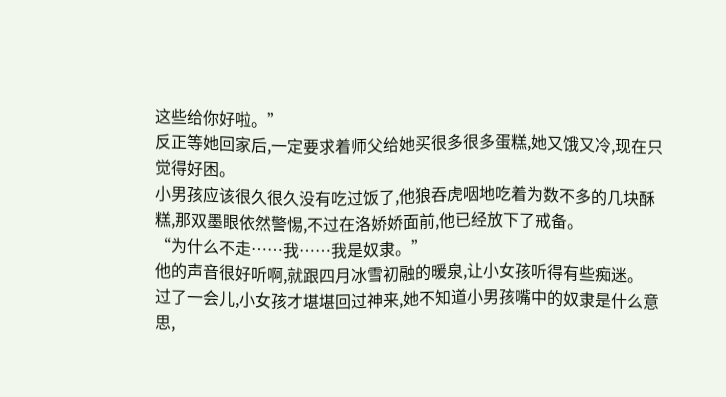这些给你好啦。”
反正等她回家后,一定要求着师父给她买很多很多蛋糕,她又饿又冷,现在只觉得好困。
小男孩应该很久很久没有吃过饭了,他狼吞虎咽地吃着为数不多的几块酥糕,那双墨眼依然警惕,不过在洛娇娇面前,他已经放下了戒备。
“为什么不走……我……我是奴隶。”
他的声音很好听啊,就跟四月冰雪初融的暖泉,让小女孩听得有些痴迷。
过了一会儿,小女孩才堪堪回过神来,她不知道小男孩嘴中的奴隶是什么意思,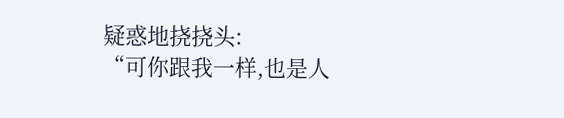疑惑地挠挠头:
“可你跟我一样,也是人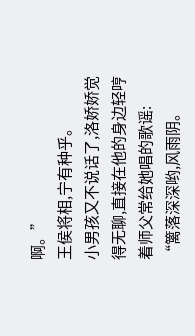啊。”
王侯将相,宁有种乎。
小男孩又不说话了,洛娇娇觉得无聊,直接在他的身边轻哼着师父常给她唱的歌谣:
“篱落深深哟,风雨阴。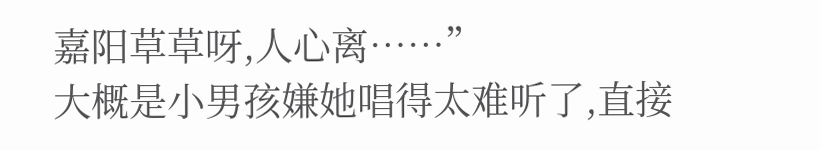嘉阳草草呀,人心离……”
大概是小男孩嫌她唱得太难听了,直接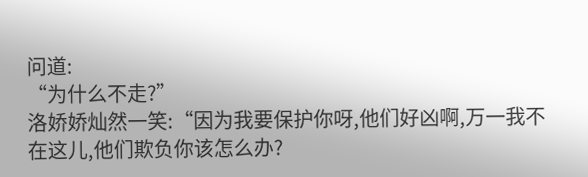问道:
“为什么不走?”
洛娇娇灿然一笑:“因为我要保护你呀,他们好凶啊,万一我不在这儿,他们欺负你该怎么办?